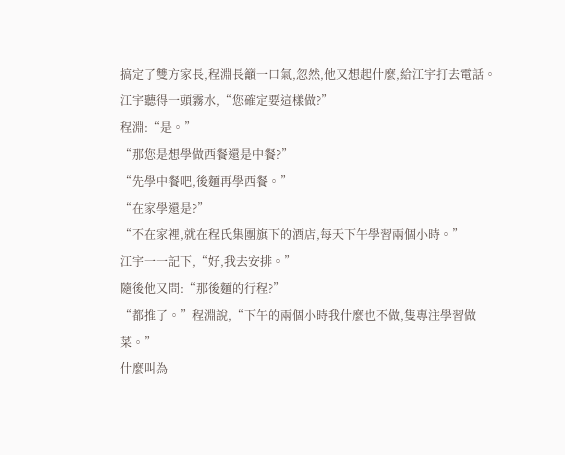搞定了雙方家長,程淵長籲一口氣,忽然,他又想起什麼,給江宇打去電話。
江宇聽得一頭霧水,“您確定要這樣做?”
程淵:“是。”
“那您是想學做西餐還是中餐?”
“先學中餐吧,後麵再學西餐。”
“在家學還是?”
“不在家裡,就在程氏集團旗下的酒店,每天下午學習兩個小時。”
江宇一一記下,“好,我去安排。”
隨後他又問:“那後麵的行程?”
“都推了。”程淵說,“下午的兩個小時我什麼也不做,隻專注學習做菜。”
什麼叫為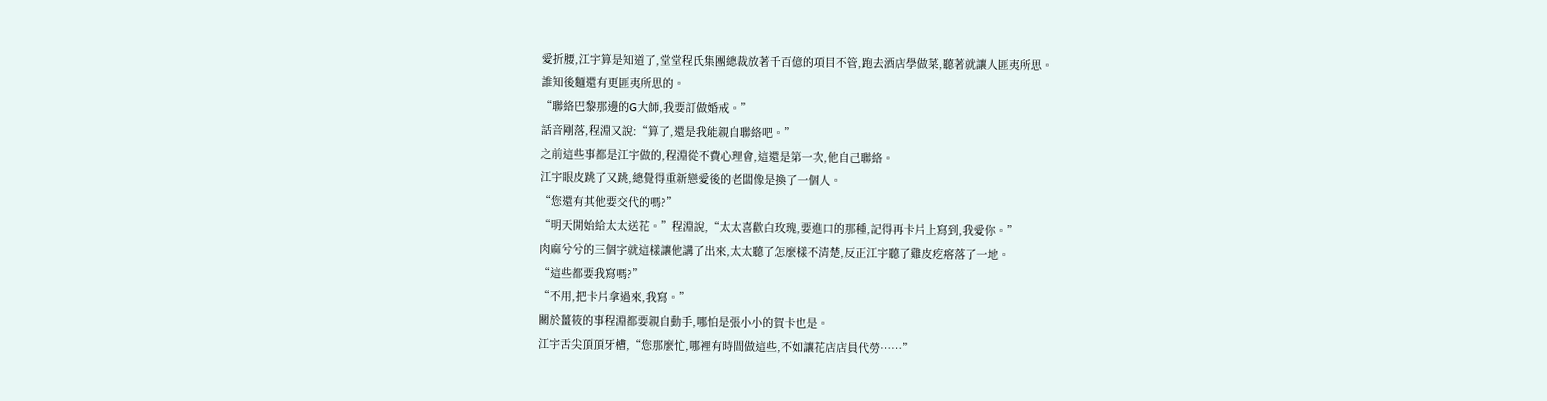愛折腰,江宇算是知道了,堂堂程氏集團總裁放著千百億的項目不管,跑去酒店學做菜,聽著就讓人匪夷所思。
誰知後麵還有更匪夷所思的。
“聯絡巴黎那邊的G大師,我要訂做婚戒。”
話音剛落,程淵又說:“算了,還是我能親自聯絡吧。”
之前這些事都是江宇做的,程淵從不費心理會,這還是第一次,他自己聯絡。
江宇眼皮跳了又跳,總覺得重新戀愛後的老闆像是換了一個人。
“您還有其他要交代的嗎?”
“明天開始給太太送花。”程淵說,“太太喜歡白玫瑰,要進口的那種,記得再卡片上寫到,我愛你。”
肉麻兮兮的三個字就這樣讓他講了出來,太太聽了怎麼樣不清楚,反正江宇聽了雞皮疙瘩落了一地。
“這些都要我寫嗎?”
“不用,把卡片拿過來,我寫。”
關於薑筱的事程淵都要親自動手,哪怕是張小小的賀卡也是。
江宇舌尖頂頂牙槽,“您那麼忙,哪裡有時間做這些,不如讓花店店員代勞……”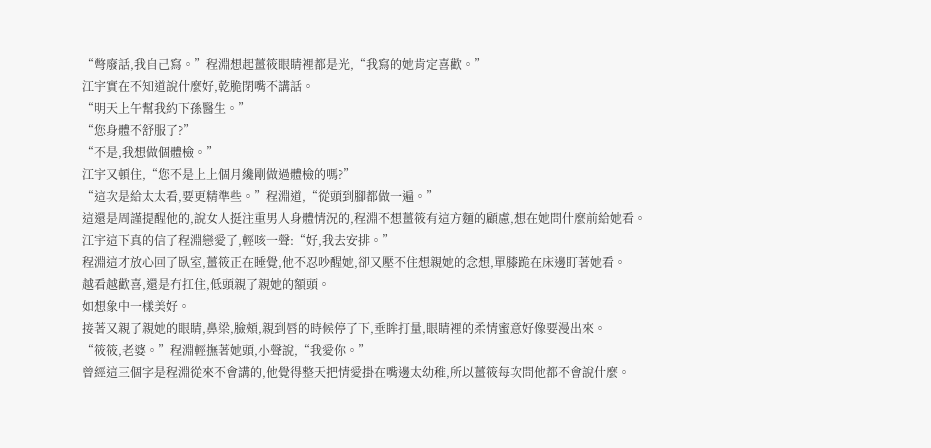“彆廢話,我自己寫。”程淵想起薑筱眼睛裡都是光,“我寫的她肯定喜歡。”
江宇實在不知道說什麼好,乾脆閉嘴不講話。
“明天上午幫我約下孫醫生。”
“您身體不舒服了?”
“不是,我想做個體檢。”
江宇又頓住,“您不是上上個月纔剛做過體檢的嗎?”
“這次是給太太看,要更精準些。”程淵道,“從頭到腳都做一遍。”
這還是周謹提醒他的,說女人挺注重男人身體情況的,程淵不想薑筱有這方麵的顧慮,想在她問什麼前給她看。
江宇這下真的信了程淵戀愛了,輕咳一聲:“好,我去安排。”
程淵這才放心回了臥室,薑筱正在睡覺,他不忍吵醒她,卻又壓不住想親她的念想,單膝跪在床邊盯著她看。
越看越歡喜,還是冇扛住,低頭親了親她的額頭。
如想象中一樣美好。
接著又親了親她的眼睛,鼻梁,臉頰,親到唇的時候停了下,垂眸打量,眼睛裡的柔情蜜意好像要漫出來。
“筱筱,老婆。”程淵輕撫著她頭,小聲說,“我愛你。”
曾經這三個字是程淵從來不會講的,他覺得整天把情愛掛在嘴邊太幼稚,所以薑筱每次問他都不會說什麼。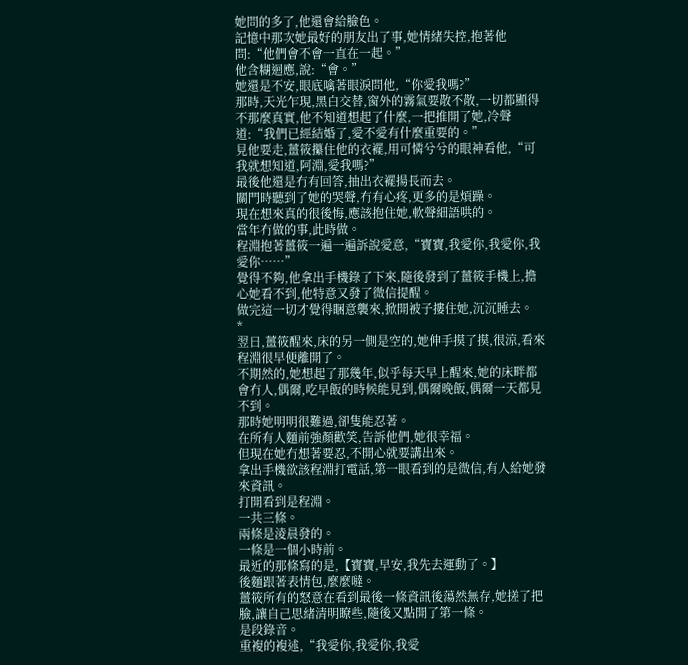她問的多了,他還會給臉色。
記憶中那次她最好的朋友出了事,她情緒失控,抱著他問:“他們會不會一直在一起。”
他含糊迴應,說:“會。”
她還是不安,眼底噙著眼淚問他,“你愛我嗎?”
那時,天光乍現,黑白交替,窗外的霧氣要散不散,一切都顯得不那麼真實,他不知道想起了什麼,一把推開了她,冷聲道:“我們已經結婚了,愛不愛有什麼重要的。”
見他要走,薑筱攥住他的衣襬,用可憐兮兮的眼神看他,“可我就想知道,阿淵,愛我嗎?”
最後他還是冇有回答,抽出衣襬揚長而去。
關門時聽到了她的哭聲,冇有心疼,更多的是煩躁。
現在想來真的很後悔,應該抱住她,軟聲細語哄的。
當年冇做的事,此時做。
程淵抱著薑筱一遍一遍訴說愛意,“寶寶,我愛你,我愛你,我愛你……”
覺得不夠,他拿出手機錄了下來,隨後發到了薑筱手機上,擔心她看不到,他特意又發了微信提醒。
做完這一切才覺得睏意襲來,掀開被子摟住她,沉沉睡去。
*
翌日,薑筱醒來,床的另一側是空的,她伸手摸了摸,很涼,看來程淵很早便離開了。
不期然的,她想起了那幾年,似乎每天早上醒來,她的床畔都會冇人,偶爾,吃早飯的時候能見到,偶爾晚飯,偶爾一天都見不到。
那時她明明很難過,卻隻能忍著。
在所有人麵前強顏歡笑,告訴他們,她很幸福。
但現在她冇想著要忍,不開心就要講出來。
拿出手機欲該程淵打電話,第一眼看到的是微信,有人給她發來資訊。
打開看到是程淵。
一共三條。
兩條是淩晨發的。
一條是一個小時前。
最近的那條寫的是,【寶寶,早安,我先去運動了。】
後麵跟著表情包,麼麼噠。
薑筱所有的怒意在看到最後一條資訊後蕩然無存,她搓了把臉,讓自己思緒清明瞭些,隨後又點開了第一條。
是段錄音。
重複的複述,“我愛你,我愛你,我愛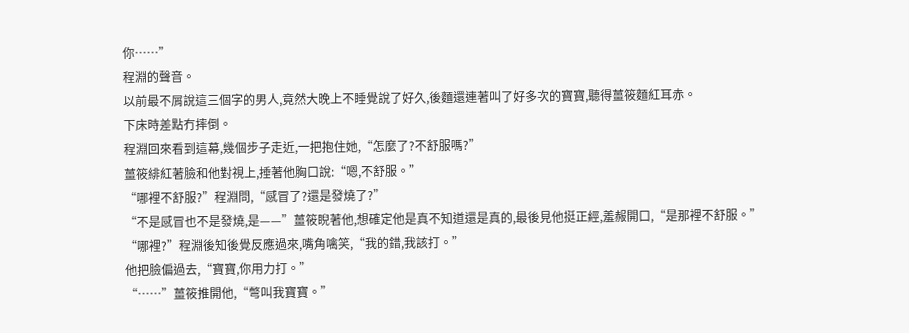你……”
程淵的聲音。
以前最不屑說這三個字的男人,竟然大晚上不睡覺說了好久,後麵還連著叫了好多次的寶寶,聽得薑筱麵紅耳赤。
下床時差點冇摔倒。
程淵回來看到這幕,幾個步子走近,一把抱住她,“怎麼了?不舒服嗎?”
薑筱緋紅著臉和他對視上,捶著他胸口說:“嗯,不舒服。”
“哪裡不舒服?”程淵問,“感冒了?還是發燒了?”
“不是感冒也不是發燒,是——”薑筱睨著他,想確定他是真不知道還是真的,最後見他挺正經,羞赧開口,“是那裡不舒服。”
“哪裡?”程淵後知後覺反應過來,嘴角噙笑,“我的錯,我該打。”
他把臉偏過去,“寶寶,你用力打。”
“……”薑筱推開他,“彆叫我寶寶。”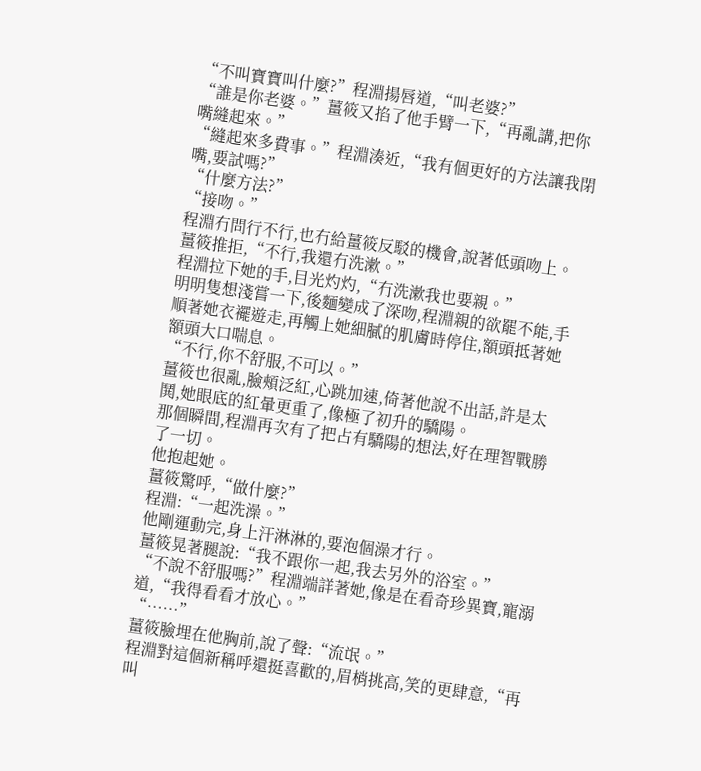“不叫寶寶叫什麼?”程淵揚唇道,“叫老婆?”
“誰是你老婆。”薑筱又掐了他手臂一下,“再亂講,把你嘴縫起來。”
“縫起來多費事。”程淵湊近,“我有個更好的方法讓我閉嘴,要試嗎?”
“什麼方法?”
“接吻。”
程淵冇問行不行,也冇給薑筱反駁的機會,說著低頭吻上。
薑筱推拒,“不行,我還冇洗漱。”
程淵拉下她的手,目光灼灼,“冇洗漱我也要親。”
明明隻想淺嘗一下,後麵變成了深吻,程淵親的欲罷不能,手順著她衣襬遊走,再觸上她細膩的肌膚時停住,額頭抵著她額頭大口喘息。
“不行,你不舒服,不可以。”
薑筱也很亂,臉頰泛紅,心跳加速,倚著他說不出話,許是太鬨,她眼底的紅暈更重了,像極了初升的驕陽。
那個瞬間,程淵再次有了把占有驕陽的想法,好在理智戰勝了一切。
他抱起她。
薑筱驚呼,“做什麼?”
程淵:“一起洗澡。”
他剛運動完,身上汗淋淋的,要泡個澡才行。
薑筱晃著腿說:“我不跟你一起,我去另外的浴室。”
“不說不舒服嗎?”程淵端詳著她,像是在看奇珍異寶,寵溺道,“我得看看才放心。”
“……”
薑筱臉埋在他胸前,說了聲:“流氓。”
程淵對這個新稱呼還挺喜歡的,眉梢挑高,笑的更肆意,“再叫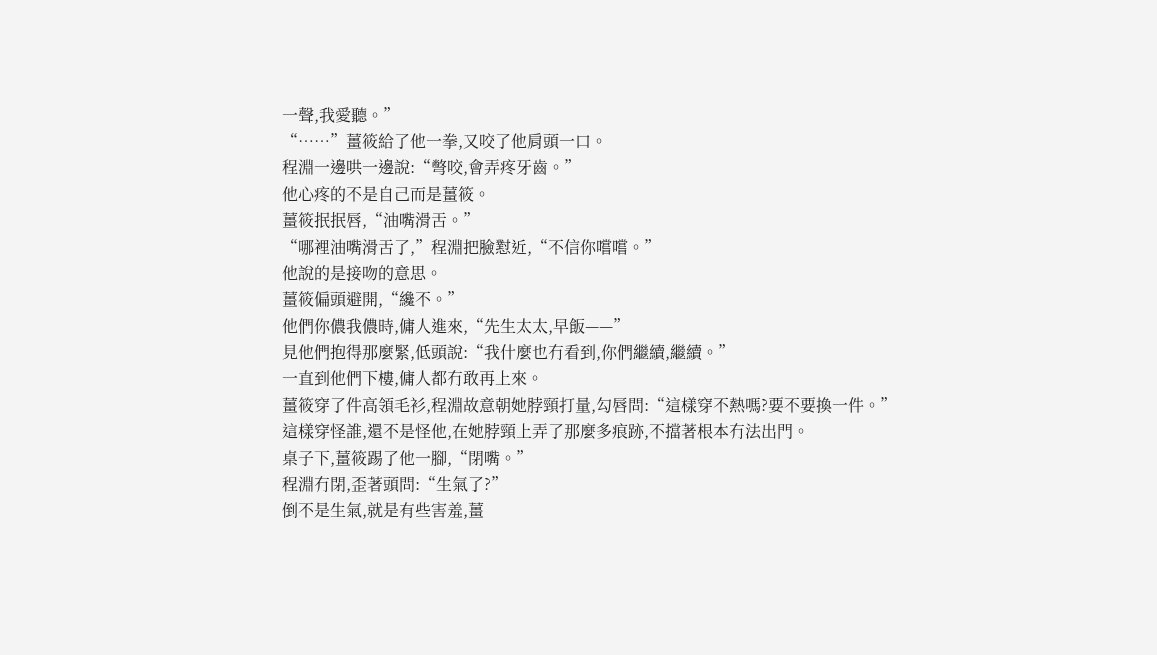一聲,我愛聽。”
“……”薑筱給了他一拳,又咬了他肩頭一口。
程淵一邊哄一邊說:“彆咬,會弄疼牙齒。”
他心疼的不是自己而是薑筱。
薑筱抿抿唇,“油嘴滑舌。”
“哪裡油嘴滑舌了,”程淵把臉懟近,“不信你嚐嚐。”
他說的是接吻的意思。
薑筱偏頭避開,“纔不。”
他們你儂我儂時,傭人進來,“先生太太,早飯——”
見他們抱得那麼緊,低頭說:“我什麼也冇看到,你們繼續,繼續。”
一直到他們下樓,傭人都冇敢再上來。
薑筱穿了件高領毛衫,程淵故意朝她脖頸打量,勾唇問:“這樣穿不熱嗎?要不要換一件。”
這樣穿怪誰,還不是怪他,在她脖頸上弄了那麼多痕跡,不擋著根本冇法出門。
桌子下,薑筱踢了他一腳,“閉嘴。”
程淵冇閉,歪著頭問:“生氣了?”
倒不是生氣,就是有些害羞,薑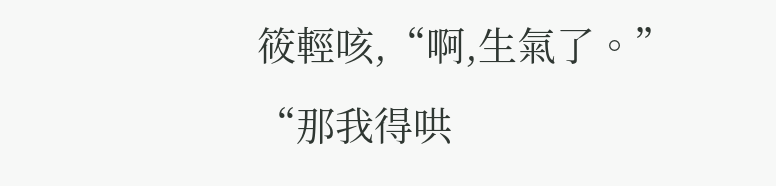筱輕咳,“啊,生氣了。”
“那我得哄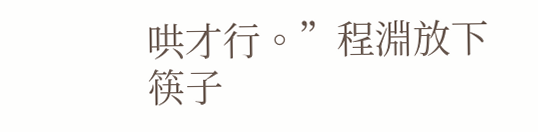哄才行。”程淵放下筷子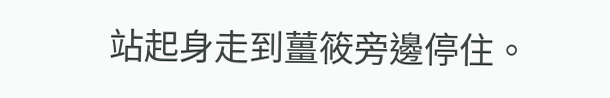站起身走到薑筱旁邊停住。